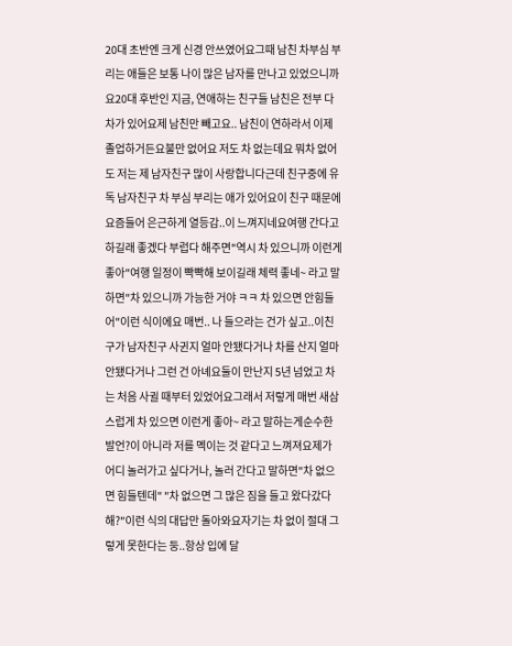20대 초반엔 크게 신경 안쓰였어요그때 남친 차부심 부리는 애들은 보통 나이 많은 남자를 만나고 있었으니까요20대 후반인 지금, 연애하는 친구들 남친은 전부 다 차가 있어요제 남친만 빼고요.. 남친이 연하라서 이제 졸업하거든요불만 없어요 저도 차 없는데요 뭐차 없어도 저는 제 남자친구 많이 사랑합니다근데 친구중에 유독 남자친구 차 부심 부리는 애가 있어요이 친구 때문에 요즘들어 은근하게 열등감..이 느껴지네요여행 간다고 하길래 좋겠다 부럽다 해주면"역시 차 있으니까 이런게 좋아"여행 일정이 빡빡해 보이길래 체력 좋네~ 라고 말하면"차 있으니까 가능한 거야 ㅋㅋ 차 있으면 안힘들어"이런 식이에요 매번.. 나 들으라는 건가 싶고..이친구가 남자친구 사귄지 얼마 안됐다거나 차를 산지 얼마 안됐다거나 그런 건 아녜요둘이 만난지 5년 넘었고 차는 처음 사귈 때부터 있었어요그래서 저렇게 매번 새삼스럽게 차 있으면 이런게 좋아~ 라고 말하는게순수한 발언?이 아니라 저를 멕이는 것 같다고 느껴져요제가 어디 놀러가고 싶다거나, 놀러 간다고 말하면"차 없으면 힘들텐데" "차 없으면 그 많은 짐을 들고 왔다갔다해?"이런 식의 대답만 돌아와요자기는 차 없이 절대 그렇게 못한다는 둥..항상 입에 달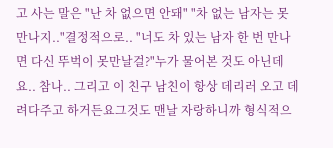고 사는 말은 "난 차 없으면 안돼" "차 없는 남자는 못만나지.."결정적으로.. "너도 차 있는 남자 한 번 만나면 다신 뚜벅이 못만날걸?"누가 물어본 것도 아닌데요.. 참나.. 그리고 이 친구 남친이 항상 데리러 오고 데려다주고 하거든요그것도 맨날 자랑하니까 형식적으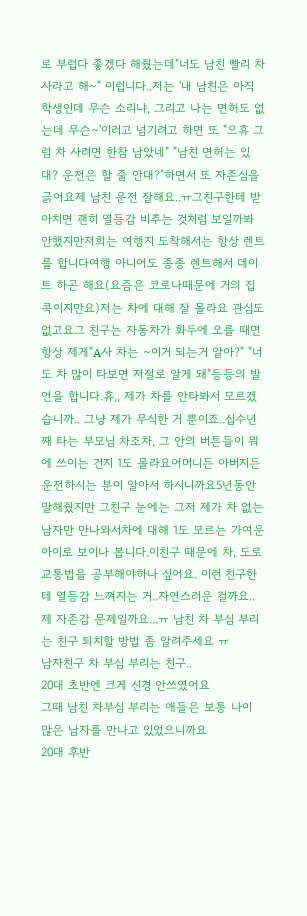로 부럽다 좋겠다 해줬는데"너도 남친 빨리 차 사라고 해~" 이럽니다..저는 '내 남친은 아직 학생인데 무슨 소리냐, 그리고 나는 면허도 없는데 무슨~'이러고 넘기려고 하면 또 "으휴 그럼 차 사려면 한참 남았네" "남친 면허는 있대? 운전은 할 줄 안대?"하면서 또 자존심을 긁어요제 남친 운전 잘해요..ㅠ그친구한테 받아치면 괜히 열등감 비추는 것처럼 보일까봐 안했지만저희는 여행지 도착해서는 항상 렌트를 합니다여행 아니어도 종종 렌트해서 데이트 하곤 해요(요즘은 코로나때문에 거의 집콕이지만요)저는 차에 대해 잘 몰라요 관심도 없고요그 친구는 자동차가 화두에 오를 때면 항상 제게"A사 차는 ~이거 되는거 알아?" "너도 차 많이 타보면 저절로 알게 돼"등등의 발언을 합니다.휴,, 제가 차를 안타봐서 모르겠습니까.. 그냥 제가 무식한 거 뿐이죠..십수년 째 타는 부모님 차조차, 그 안의 버튼들이 뭐에 쓰이는 건지 1도 몰라요어머니든 아버지든 운전하시는 분이 알아서 하시니까요5년동안 말해줬지만 그친구 눈에는 그저 제가 차 없는 남자만 만나와서차에 대해 1도 모르는 가여운 아이로 보이나 봅니다.이친구 때문에 차, 도로교통법을 공부해야하나 싶어요. 이런 친구한테 열등감 느껴지는 거..자연스러운 걸까요.. 제 자존감 문제일까요...ㅠ 남친 차 부심 부리는 친구 퇴치할 방법 좀 알려주세요 ㅠ
남자친구 차 부심 부리는 친구..
20대 초반엔 크게 신경 안쓰였어요
그때 남친 차부심 부리는 애들은 보통 나이 많은 남자를 만나고 있었으니까요
20대 후반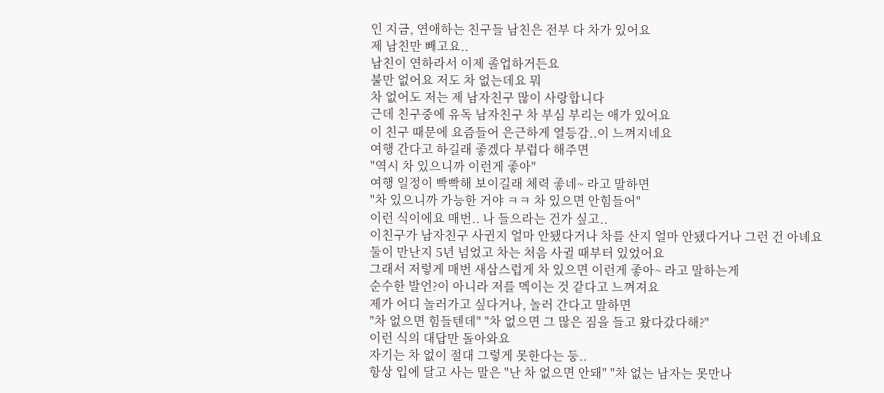인 지금, 연애하는 친구들 남친은 전부 다 차가 있어요
제 남친만 빼고요..
남친이 연하라서 이제 졸업하거든요
불만 없어요 저도 차 없는데요 뭐
차 없어도 저는 제 남자친구 많이 사랑합니다
근데 친구중에 유독 남자친구 차 부심 부리는 애가 있어요
이 친구 때문에 요즘들어 은근하게 열등감..이 느껴지네요
여행 간다고 하길래 좋겠다 부럽다 해주면
"역시 차 있으니까 이런게 좋아"
여행 일정이 빡빡해 보이길래 체력 좋네~ 라고 말하면
"차 있으니까 가능한 거야 ㅋㅋ 차 있으면 안힘들어"
이런 식이에요 매번.. 나 들으라는 건가 싶고..
이친구가 남자친구 사귄지 얼마 안됐다거나 차를 산지 얼마 안됐다거나 그런 건 아녜요
둘이 만난지 5년 넘었고 차는 처음 사귈 때부터 있었어요
그래서 저렇게 매번 새삼스럽게 차 있으면 이런게 좋아~ 라고 말하는게
순수한 발언?이 아니라 저를 멕이는 것 같다고 느껴져요
제가 어디 놀러가고 싶다거나, 놀러 간다고 말하면
"차 없으면 힘들텐데" "차 없으면 그 많은 짐을 들고 왔다갔다해?"
이런 식의 대답만 돌아와요
자기는 차 없이 절대 그렇게 못한다는 둥..
항상 입에 달고 사는 말은 "난 차 없으면 안돼" "차 없는 남자는 못만나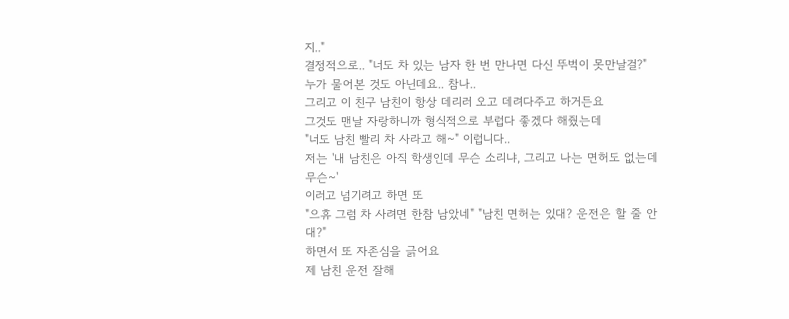지.."
결정적으로.. "너도 차 있는 남자 한 번 만나면 다신 뚜벅이 못만날걸?"
누가 물어본 것도 아닌데요.. 참나..
그리고 이 친구 남친이 항상 데리러 오고 데려다주고 하거든요
그것도 맨날 자랑하니까 형식적으로 부럽다 좋겠다 해줬는데
"너도 남친 빨리 차 사라고 해~" 이럽니다..
저는 '내 남친은 아직 학생인데 무슨 소리냐, 그리고 나는 면허도 없는데 무슨~'
이러고 넘기려고 하면 또
"으휴 그럼 차 사려면 한참 남았네" "남친 면허는 있대? 운전은 할 줄 안대?"
하면서 또 자존심을 긁어요
제 남친 운전 잘해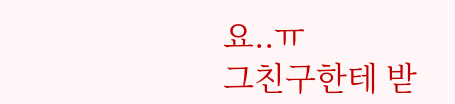요..ㅠ
그친구한테 받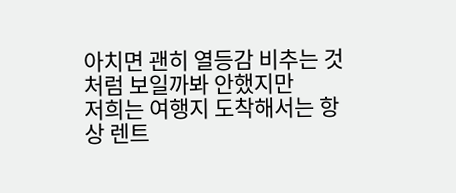아치면 괜히 열등감 비추는 것처럼 보일까봐 안했지만
저희는 여행지 도착해서는 항상 렌트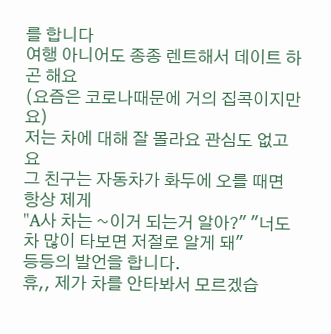를 합니다
여행 아니어도 종종 렌트해서 데이트 하곤 해요
(요즘은 코로나때문에 거의 집콕이지만요)
저는 차에 대해 잘 몰라요 관심도 없고요
그 친구는 자동차가 화두에 오를 때면 항상 제게
"A사 차는 ~이거 되는거 알아?" "너도 차 많이 타보면 저절로 알게 돼"
등등의 발언을 합니다.
휴,, 제가 차를 안타봐서 모르겠습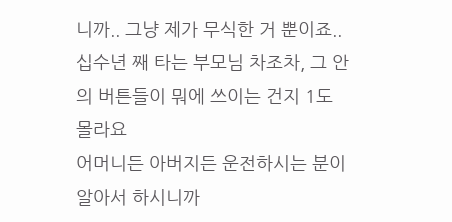니까.. 그냥 제가 무식한 거 뿐이죠..
십수년 째 타는 부모님 차조차, 그 안의 버튼들이 뭐에 쓰이는 건지 1도 몰라요
어머니든 아버지든 운전하시는 분이 알아서 하시니까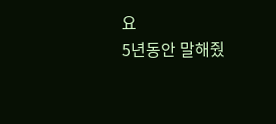요
5년동안 말해줬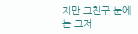지만 그친구 눈에는 그저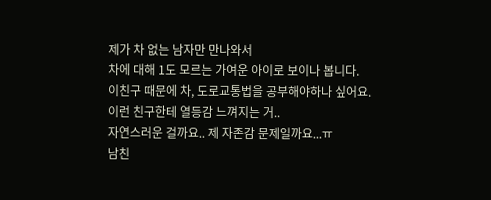제가 차 없는 남자만 만나와서
차에 대해 1도 모르는 가여운 아이로 보이나 봅니다.
이친구 때문에 차, 도로교통법을 공부해야하나 싶어요.
이런 친구한테 열등감 느껴지는 거..
자연스러운 걸까요.. 제 자존감 문제일까요...ㅠ
남친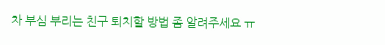차 부심 부리는 친구 퇴치할 방법 좀 알려주세요 ㅠ